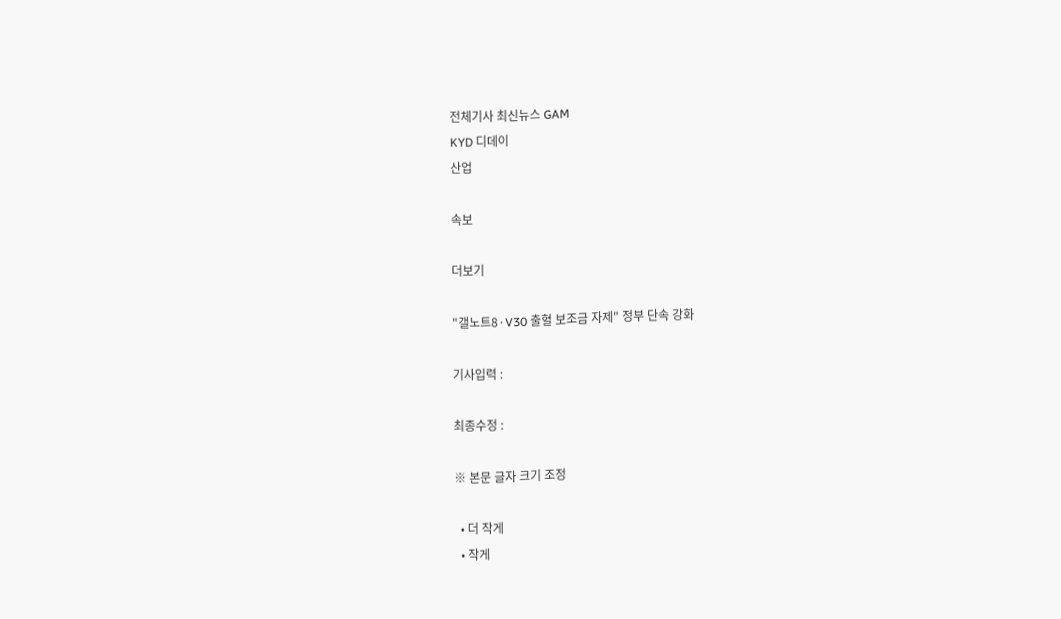전체기사 최신뉴스 GAM
KYD 디데이
산업

속보

더보기

"갤노트8·V30 출혈 보조금 자제" 정부 단속 강화

기사입력 :

최종수정 :

※ 본문 글자 크기 조정

  • 더 작게
  • 작게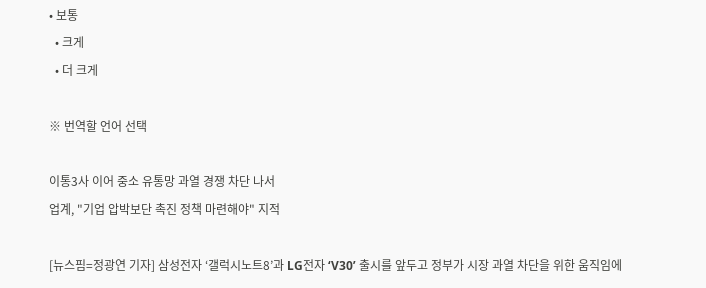• 보통
  • 크게
  • 더 크게

※ 번역할 언어 선택

이통3사 이어 중소 유통망 과열 경쟁 차단 나서
업계, "기업 압박보단 촉진 정책 마련해야" 지적

[뉴스핌=정광연 기자] 삼성전자 ‘갤럭시노트8’과 LG전자 ‘V30’ 출시를 앞두고 정부가 시장 과열 차단을 위한 움직임에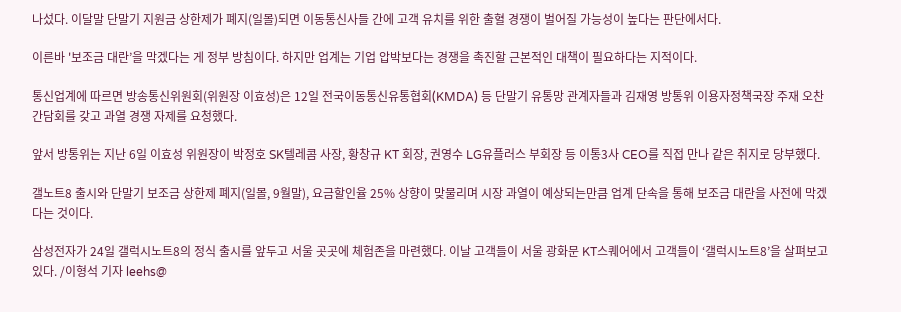나섰다. 이달말 단말기 지원금 상한제가 폐지(일몰)되면 이동통신사들 간에 고객 유치를 위한 출혈 경쟁이 벌어질 가능성이 높다는 판단에서다.

이른바 '보조금 대란’을 막겠다는 게 정부 방침이다. 하지만 업계는 기업 압박보다는 경쟁을 촉진할 근본적인 대책이 필요하다는 지적이다.

통신업계에 따르면 방송통신위원회(위원장 이효성)은 12일 전국이동통신유통협회(KMDA) 등 단말기 유통망 관계자들과 김재영 방통위 이용자정책국장 주재 오찬 간담회를 갖고 과열 경쟁 자제를 요청했다.

앞서 방통위는 지난 6일 이효성 위원장이 박정호 SK텔레콤 사장, 황창규 KT 회장, 권영수 LG유플러스 부회장 등 이통3사 CEO를 직접 만나 같은 취지로 당부했다.

갤노트8 출시와 단말기 보조금 상한제 폐지(일몰, 9월말), 요금할인율 25% 상향이 맞물리며 시장 과열이 예상되는만큼 업계 단속을 통해 보조금 대란을 사전에 막겠다는 것이다.

삼성전자가 24일 갤럭시노트8의 정식 출시를 앞두고 서울 곳곳에 체험존을 마련했다. 이날 고객들이 서울 광화문 KT스퀘어에서 고객들이 ‘갤럭시노트8’을 살펴보고 있다. /이형석 기자 leehs@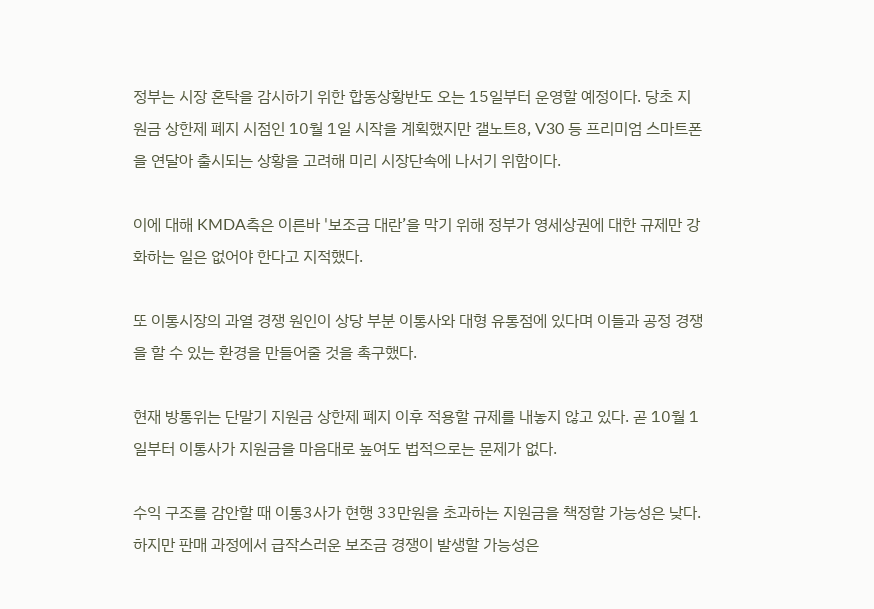정부는 시장 혼탁을 감시하기 위한 합동상황반도 오는 15일부터 운영할 예정이다. 당초 지원금 상한제 폐지 시점인 10월 1일 시작을 계획했지만 갤노트8, V30 등 프리미엄 스마트폰을 연달아 출시되는 상황을 고려해 미리 시장단속에 나서기 위함이다.

이에 대해 KMDA측은 이른바 '보조금 대란’을 막기 위해 정부가 영세상권에 대한 규제만 강화하는 일은 없어야 한다고 지적했다.

또 이통시장의 과열 경쟁 원인이 상당 부분 이통사와 대형 유통점에 있다며 이들과 공정 경쟁을 할 수 있는 환경을 만들어줄 것을 촉구했다.

현재 방통위는 단말기 지원금 상한제 폐지 이후 적용할 규제를 내놓지 않고 있다. 곧 10월 1일부터 이통사가 지원금을 마음대로 높여도 법적으로는 문제가 없다.

수익 구조를 감안할 때 이통3사가 현행 33만원을 초과하는 지원금을 책정할 가능성은 낮다. 하지만 판매 과정에서 급작스러운 보조금 경쟁이 발생할 가능성은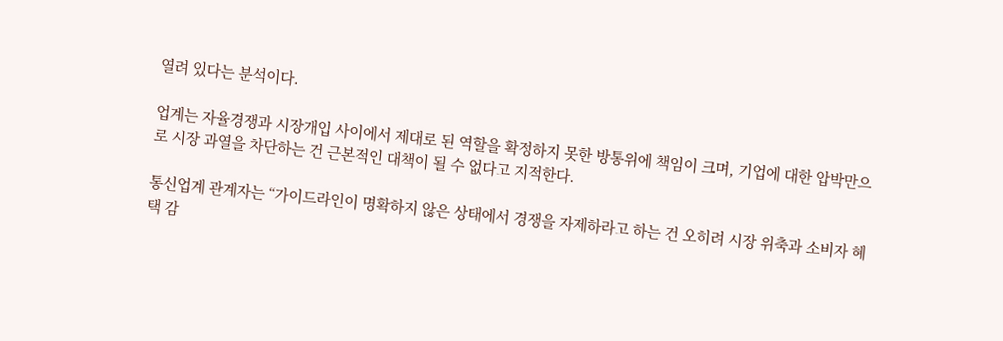열려 있다는 분석이다.

업계는 자율경쟁과 시장개입 사이에서 제대로 된 역할을 확정하지 못한 방통위에 책임이 크며, 기업에 대한 압박만으로 시장 과열을 차단하는 건 근본적인 대책이 될 수 없다고 지적한다.

통신업계 관계자는 “가이드라인이 명확하지 않은 상태에서 경쟁을 자제하라고 하는 건 오히려 시장 위축과 소비자 혜택 감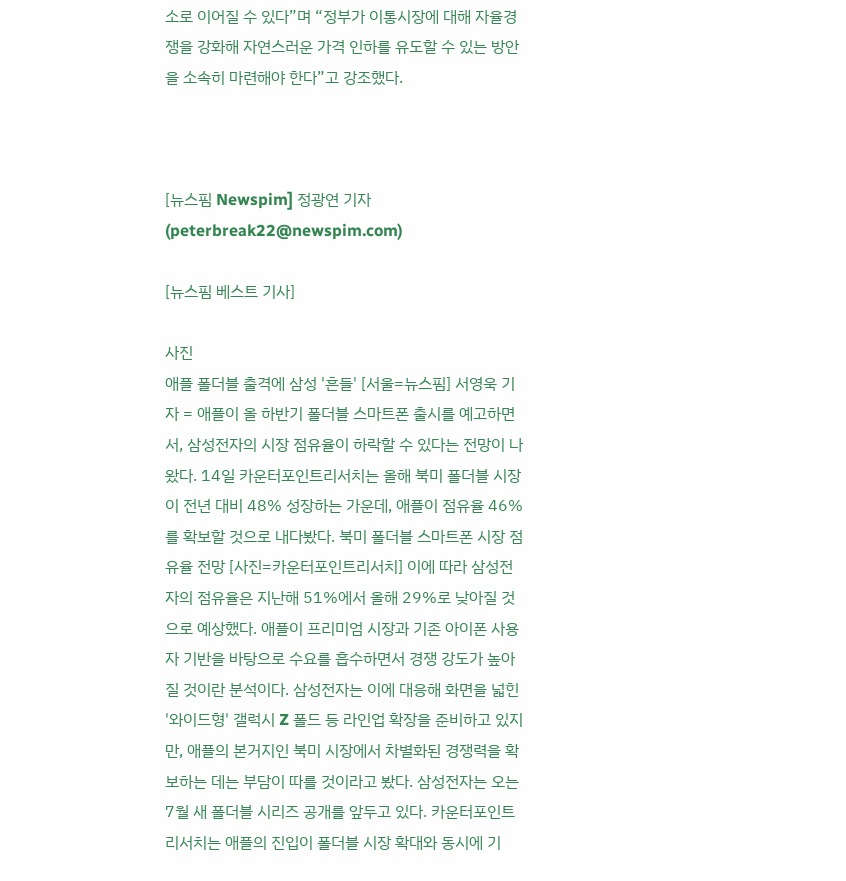소로 이어질 수 있다”며 “정부가 이통시장에 대해 자율경쟁을 강화해 자연스러운 가격 인하를 유도할 수 있는 방안을 소속히 마련해야 한다”고 강조했다.



[뉴스핌 Newspim] 정광연 기자(peterbreak22@newspim.com)

[뉴스핌 베스트 기사]

사진
애플 폴더블 출격에 삼성 '흔들' [서울=뉴스핌] 서영욱 기자 = 애플이 올 하반기 폴더블 스마트폰 출시를 예고하면서, 삼성전자의 시장 점유율이 하락할 수 있다는 전망이 나왔다. 14일 카운터포인트리서치는 올해 북미 폴더블 시장이 전년 대비 48% 성장하는 가운데, 애플이 점유율 46%를 확보할 것으로 내다봤다. 북미 폴더블 스마트폰 시장 점유율 전망 [사진=카운터포인트리서치] 이에 따라 삼성전자의 점유율은 지난해 51%에서 올해 29%로 낮아질 것으로 예상했다. 애플이 프리미엄 시장과 기존 아이폰 사용자 기반을 바탕으로 수요를 흡수하면서 경쟁 강도가 높아질 것이란 분석이다. 삼성전자는 이에 대응해 화면을 넓힌 '와이드형' 갤럭시 Z 폴드 등 라인업 확장을 준비하고 있지만, 애플의 본거지인 북미 시장에서 차별화된 경쟁력을 확보하는 데는 부담이 따를 것이라고 봤다. 삼성전자는 오는 7월 새 폴더블 시리즈 공개를 앞두고 있다. 카운터포인트리서치는 애플의 진입이 폴더블 시장 확대와 동시에 기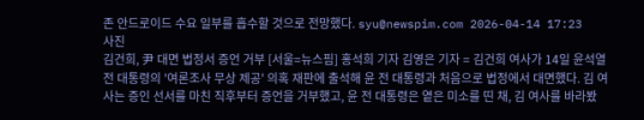존 안드로이드 수요 일부를 흡수할 것으로 전망했다. syu@newspim.com 2026-04-14 17:23
사진
김건희, 尹 대면 법정서 증언 거부 [서울=뉴스핌] 홍석희 기자 김영은 기자 = 김건희 여사가 14일 윤석열 전 대통령의 '여론조사 무상 제공' 의혹 재판에 출석해 윤 전 대통령과 처음으로 법정에서 대면했다. 김 여사는 증인 선서를 마친 직후부터 증언을 거부했고, 윤 전 대통령은 옅은 미소를 띤 채, 김 여사를 바라봤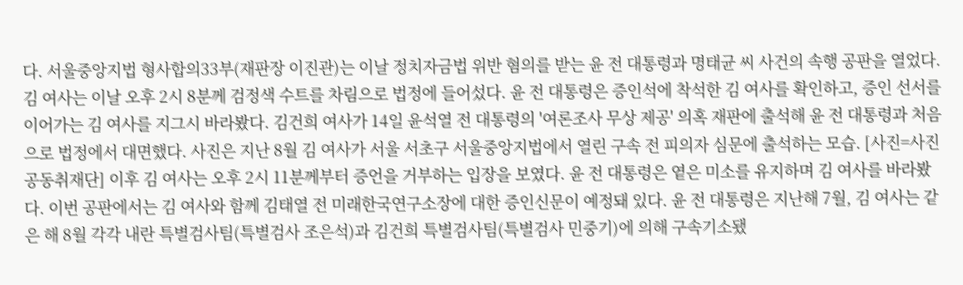다. 서울중앙지법 형사합의33부(재판장 이진관)는 이날 정치자금법 위반 혐의를 받는 윤 전 대통령과 명태균 씨 사건의 속행 공판을 열었다. 김 여사는 이날 오후 2시 8분께 검정색 수트를 차림으로 법정에 들어섰다. 윤 전 대통령은 증인석에 착석한 김 여사를 확인하고, 증인 선서를 이어가는 김 여사를 지그시 바라봤다. 김건희 여사가 14일 윤석열 전 대통령의 '여론조사 무상 제공' 의혹 재판에 출석해 윤 전 대통령과 처음으로 법정에서 대면했다. 사진은 지난 8월 김 여사가 서울 서초구 서울중앙지법에서 열린 구속 전 피의자 심문에 출석하는 모습. [사진=사진공동취재단] 이후 김 여사는 오후 2시 11분께부터 증언을 거부하는 입장을 보였다. 윤 전 대통령은 옅은 미소를 유지하며 김 여사를 바라봤다. 이번 공판에서는 김 여사와 함께 김태열 전 미래한국연구소장에 대한 증인신문이 예정돼 있다. 윤 전 대통령은 지난해 7월, 김 여사는 같은 해 8월 각각 내란 특별검사팀(특별검사 조은석)과 김건희 특별검사팀(특별검사 민중기)에 의해 구속기소됐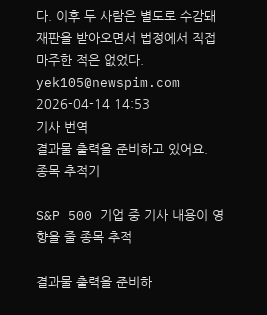다. 이후 두 사람은 별도로 수감돼 재판을 받아오면서 법정에서 직접 마주한 적은 없었다. yek105@newspim.com   2026-04-14 14:53
기사 번역
결과물 출력을 준비하고 있어요.
종목 추적기

S&P 500 기업 중 기사 내용이 영향을 줄 종목 추적

결과물 출력을 준비하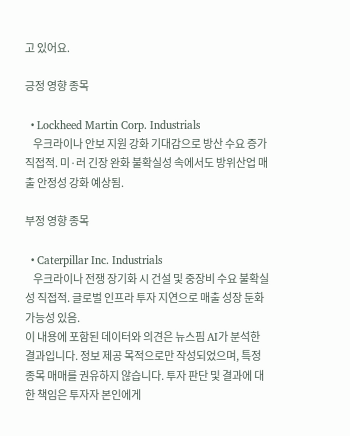고 있어요.

긍정 영향 종목

  • Lockheed Martin Corp. Industrials
    우크라이나 안보 지원 강화 기대감으로 방산 수요 증가 직접적. 미·러 긴장 완화 불확실성 속에서도 방위산업 매출 안정성 강화 예상됨.

부정 영향 종목

  • Caterpillar Inc. Industrials
    우크라이나 전쟁 장기화 시 건설 및 중장비 수요 불확실성 직접적. 글로벌 인프라 투자 지연으로 매출 성장 둔화 가능성 있음.
이 내용에 포함된 데이터와 의견은 뉴스핌 AI가 분석한 결과입니다. 정보 제공 목적으로만 작성되었으며, 특정 종목 매매를 권유하지 않습니다. 투자 판단 및 결과에 대한 책임은 투자자 본인에게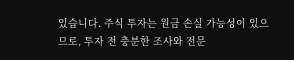있습니다. 주식 투자는 원금 손실 가능성이 있으므로, 투자 전 충분한 조사와 전문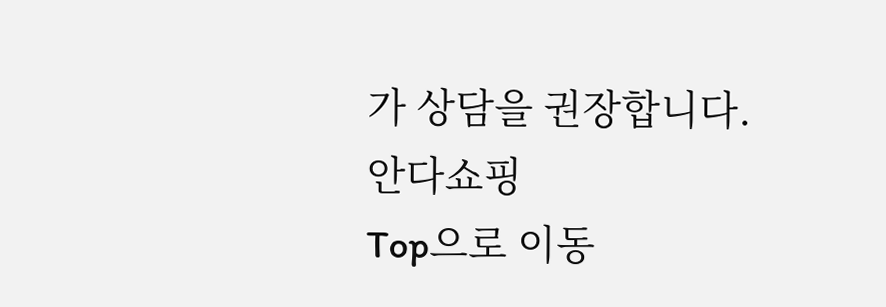가 상담을 권장합니다.
안다쇼핑
Top으로 이동